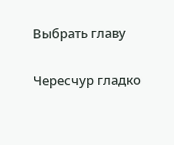Выбрать главу

Чересчур гладко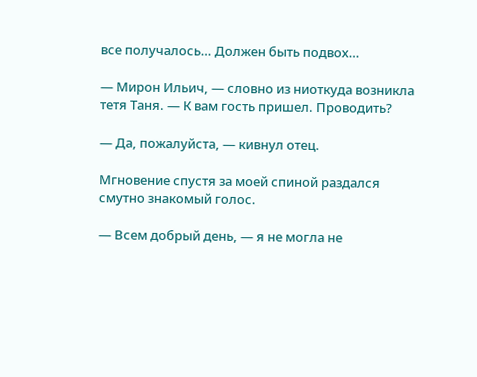все получалось… Должен быть подвох…

— Мирон Ильич, — словно из ниоткуда возникла тетя Таня. — К вам гость пришел. Проводить?

— Да, пожалуйста, — кивнул отец.

Мгновение спустя за моей спиной раздался смутно знакомый голос.

— Всем добрый день, — я не могла не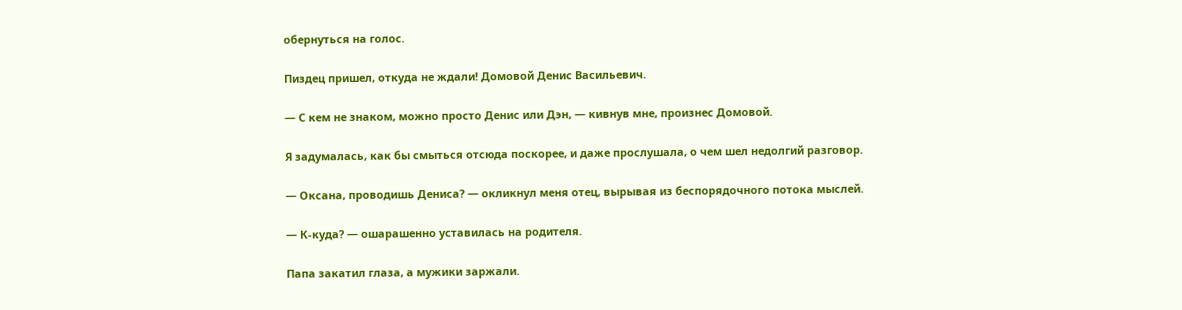обернуться на голос.

Пиздец пришел, откуда не ждали! Домовой Денис Васильевич.

— С кем не знаком, можно просто Денис или Дэн, — кивнув мне, произнес Домовой.

Я задумалась, как бы смыться отсюда поскорее, и даже прослушала, о чем шел недолгий разговор.

— Оксана, проводишь Дениса? — окликнул меня отец, вырывая из беспорядочного потока мыслей.

— К-куда? — ошарашенно уставилась на родителя.

Папа закатил глаза, а мужики заржали.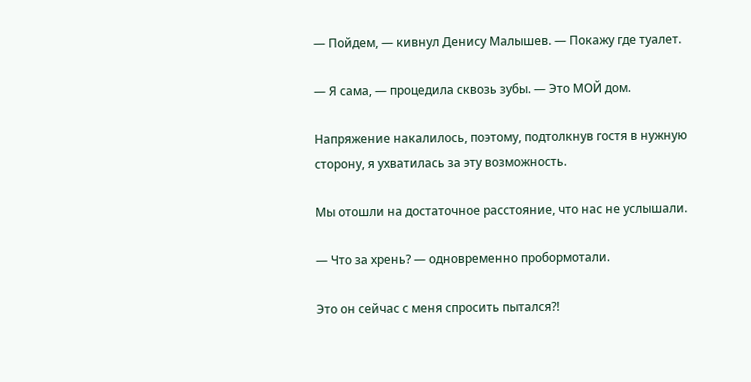— Пойдем, — кивнул Денису Малышев. — Покажу где туалет.

— Я сама, — процедила сквозь зубы. — Это МОЙ дом.

Напряжение накалилось, поэтому, подтолкнув гостя в нужную сторону, я ухватилась за эту возможность.

Мы отошли на достаточное расстояние, что нас не услышали.

— Что за хрень? — одновременно пробормотали.

Это он сейчас с меня спросить пытался?!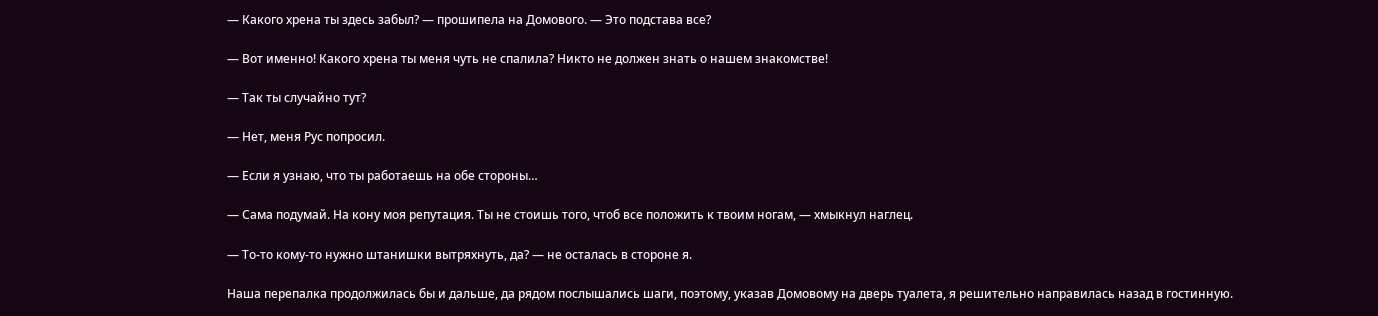— Какого хрена ты здесь забыл? — прошипела на Домового. — Это подстава все?

— Вот именно! Какого хрена ты меня чуть не спалила? Никто не должен знать о нашем знакомстве!

— Так ты случайно тут?

— Нет, меня Рус попросил.

— Если я узнаю, что ты работаешь на обе стороны…

— Сама подумай. На кону моя репутация. Ты не стоишь того, чтоб все положить к твоим ногам, — хмыкнул наглец.

— То-то кому-то нужно штанишки вытряхнуть, да? — не осталась в стороне я.

Наша перепалка продолжилась бы и дальше, да рядом послышались шаги, поэтому, указав Домовому на дверь туалета, я решительно направилась назад в гостинную.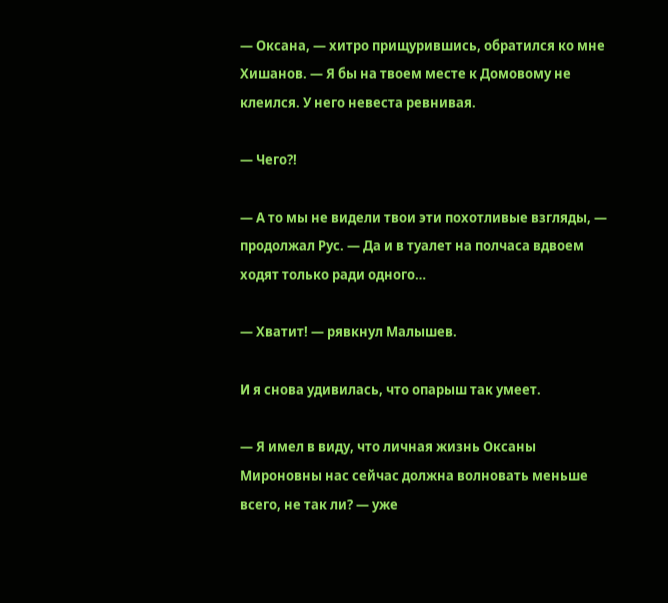— Оксана, — хитро прищурившись, обратился ко мне Хишанов. — Я бы на твоем месте к Домовому не клеился. У него невеста ревнивая.

— Чего?!

— А то мы не видели твои эти похотливые взгляды, — продолжал Рус. — Да и в туалет на полчаса вдвоем ходят только ради одного…

— Хватит! — рявкнул Малышев.

И я снова удивилась, что опарыш так умеет.

— Я имел в виду, что личная жизнь Оксаны Мироновны нас сейчас должна волновать меньше всего, не так ли? — уже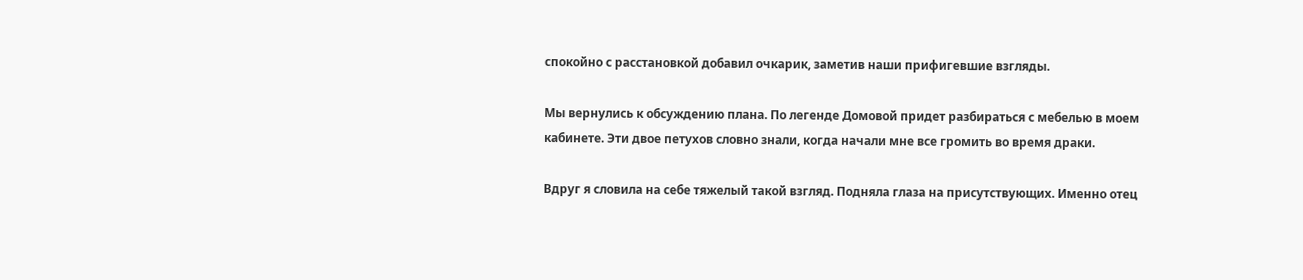спокойно с расстановкой добавил очкарик, заметив наши прифигевшие взгляды.

Мы вернулись к обсуждению плана. По легенде Домовой придет разбираться с мебелью в моем кабинете. Эти двое петухов словно знали, когда начали мне все громить во время драки.

Вдруг я словила на себе тяжелый такой взгляд. Подняла глаза на присутствующих. Именно отец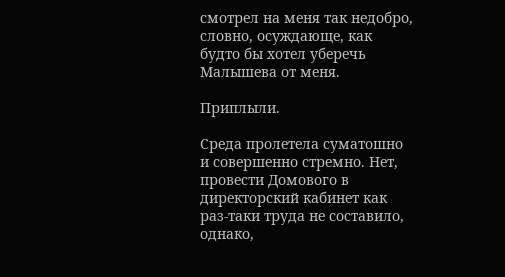смотрел на меня так недобро, словно, осуждающе, как будто бы хотел уберечь Малышева от меня.

Приплыли.

Среда пролетела суматошно и совершенно стремно. Нет, провести Домового в директорский кабинет как раз-таки труда не составило, однако,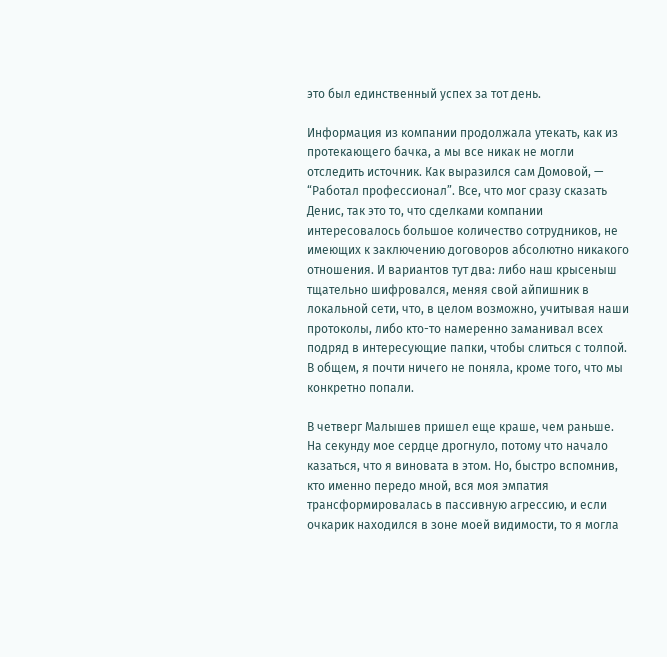это был единственный успех за тот день.

Информация из компании продолжала утекать, как из протекающего бачка, а мы все никак не могли отследить источник. Как выразился сам Домовой, — “Работал профессионал”. Все, что мог сразу сказать Денис, так это то, что сделками компании интересовалось большое количество сотрудников, не имеющих к заключению договоров абсолютно никакого отношения. И вариантов тут два: либо наш крысеныш тщательно шифровался, меняя свой айпишник в локальной сети, что, в целом возможно, учитывая наши протоколы, либо кто-то намеренно заманивал всех подряд в интересующие папки, чтобы слиться с толпой. В общем, я почти ничего не поняла, кроме того, что мы конкретно попали.

В четверг Малышев пришел еще краше, чем раньше. На секунду мое сердце дрогнуло, потому что начало казаться, что я виновата в этом. Но, быстро вспомнив, кто именно передо мной, вся моя эмпатия трансформировалась в пассивную агрессию, и если очкарик находился в зоне моей видимости, то я могла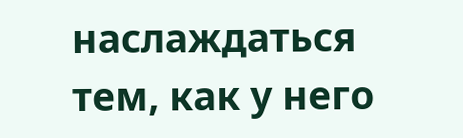наслаждаться тем, как у него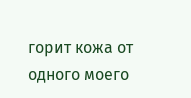горит кожа от одного моего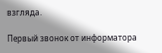взгляда.

Первый звонок от информатора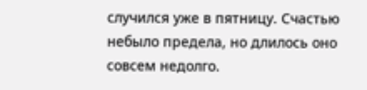случился уже в пятницу. Счастью небыло предела, но длилось оно совсем недолго.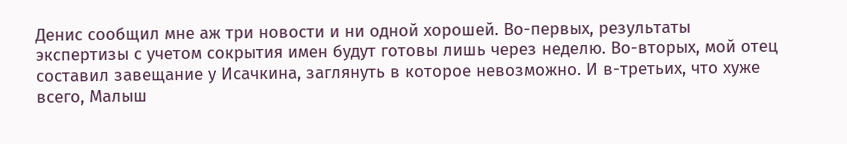Денис сообщил мне аж три новости и ни одной хорошей. Во-первых, результаты экспертизы с учетом сокрытия имен будут готовы лишь через неделю. Во-вторых, мой отец составил завещание у Исачкина, заглянуть в которое невозможно. И в-третьих, что хуже всего, Малыш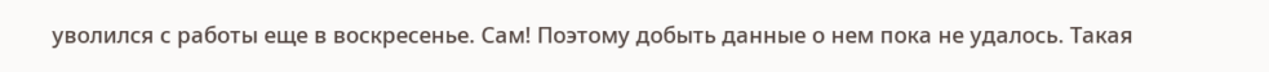уволился с работы еще в воскресенье. Сам! Поэтому добыть данные о нем пока не удалось. Такая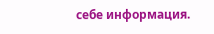себе информация.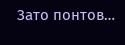Зато понтов…